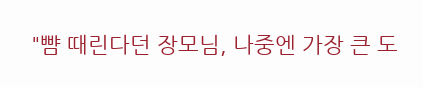"뺨 때린다던 장모님, 나중엔 가장 큰 도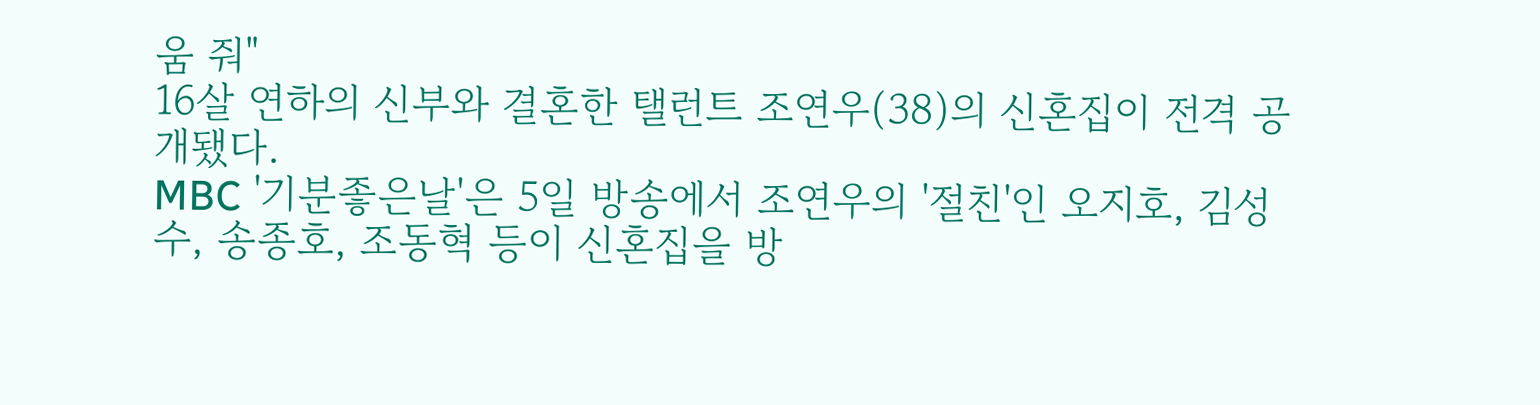움 줘"
16살 연하의 신부와 결혼한 탤런트 조연우(38)의 신혼집이 전격 공개됐다.
MBC '기분좋은날'은 5일 방송에서 조연우의 '절친'인 오지호, 김성수, 송종호, 조동혁 등이 신혼집을 방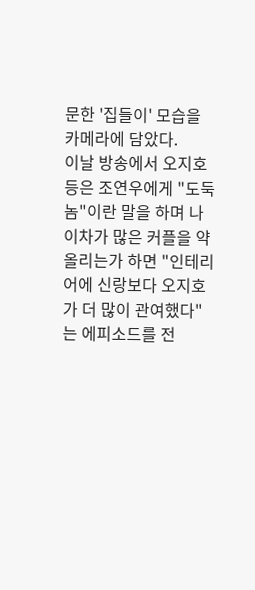문한 '집들이' 모습을 카메라에 담았다.
이날 방송에서 오지호 등은 조연우에게 "도둑놈"이란 말을 하며 나이차가 많은 커플을 약 올리는가 하면 "인테리어에 신랑보다 오지호가 더 많이 관여했다"는 에피소드를 전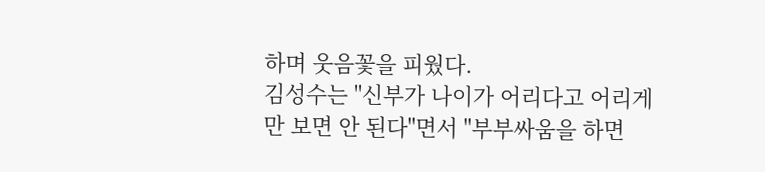하며 웃음꽃을 피웠다.
김성수는 "신부가 나이가 어리다고 어리게만 보면 안 된다"면서 "부부싸움을 하면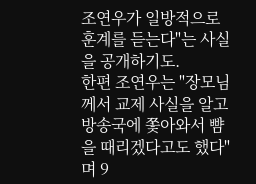조연우가 일방적으로 훈계를 듣는다"는 사실을 공개하기도.
한편 조연우는 "장모님께서 교제 사실을 알고 방송국에 쫓아와서 뺨을 때리겠다고도 했다"며 9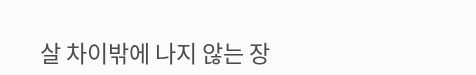살 차이밖에 나지 않는 장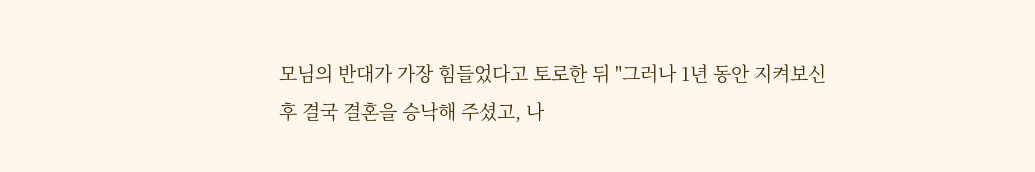모님의 반대가 가장 힘들었다고 토로한 뒤 "그러나 1년 동안 지켜보신 후 결국 결혼을 승낙해 주셨고, 나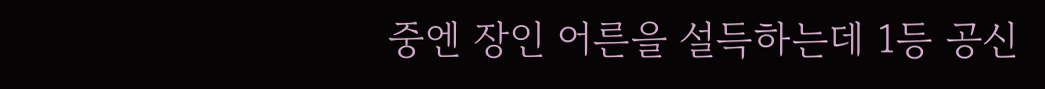중엔 장인 어른을 설득하는데 1등 공신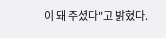이 돼 주셨다"고 밝혔다.